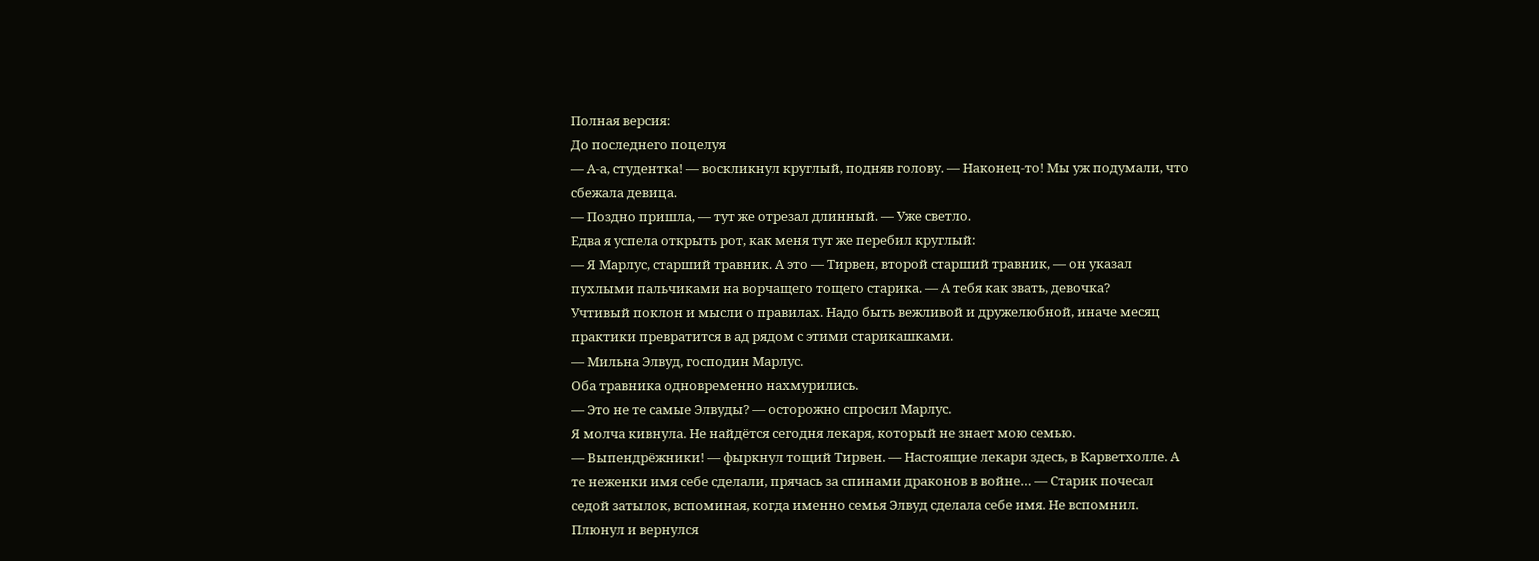Полная версия:
До последнего поцелуя
— А-а, студентка! — воскликнул круглый, подняв голову. — Наконец-то! Мы уж подумали, что сбежала девица.
— Поздно пришла, — тут же отрезал длинный. — Уже светло.
Едва я успела открыть рот, как меня тут же перебил круглый:
— Я Марлус, старший травник. А это — Тирвен, второй старший травник, — он указал пухлыми пальчиками на ворчащего тощего старика. — А тебя как звать, девочка?
Учтивый поклон и мысли о правилах. Надо быть вежливой и дружелюбной, иначе месяц практики превратится в ад рядом с этими старикашками.
— Мильна Элвуд, господин Марлус.
Оба травника одновременно нахмурились.
— Это не те самые Элвуды? — осторожно спросил Марлус.
Я молча кивнула. Не найдётся сегодня лекаря, который не знает мою семью.
— Выпендрёжники! — фыркнул тощий Тирвен. — Настоящие лекари здесь, в Карветхолле. А те неженки имя себе сделали, прячась за спинами драконов в войне… — Старик почесал седой затылок, вспоминая, когда именно семья Элвуд сделала себе имя. Не вспомнил. Плюнул и вернулся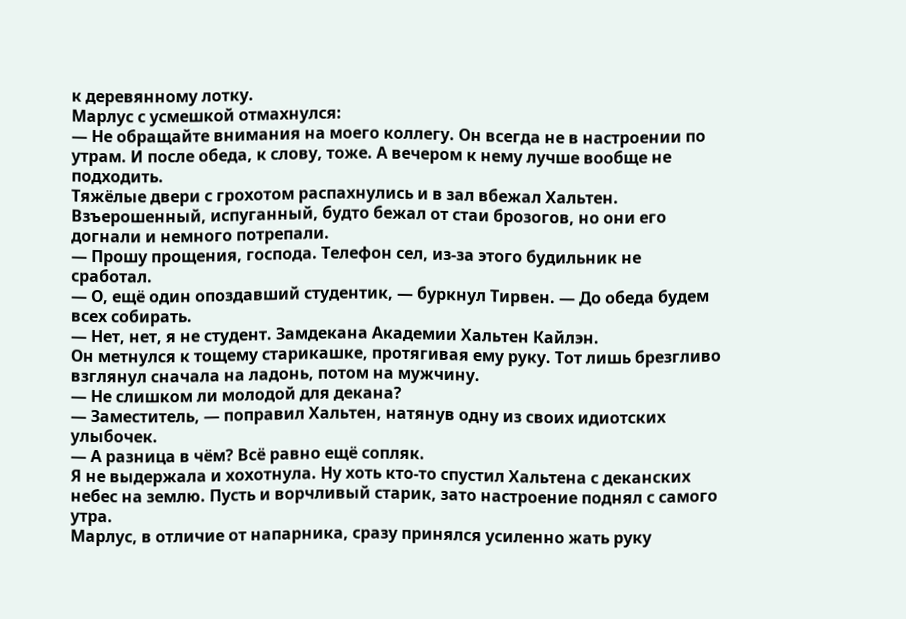к деревянному лотку.
Марлус с усмешкой отмахнулся:
— Не обращайте внимания на моего коллегу. Он всегда не в настроении по утрам. И после обеда, к слову, тоже. А вечером к нему лучше вообще не подходить.
Тяжёлые двери с грохотом распахнулись и в зал вбежал Хальтен. Взъерошенный, испуганный, будто бежал от стаи брозогов, но они его догнали и немного потрепали.
— Прошу прощения, господа. Телефон сел, из-за этого будильник не сработал.
— О, ещё один опоздавший студентик, — буркнул Тирвен. — До обеда будем всех собирать.
— Нет, нет, я не студент. Замдекана Академии Хальтен Кайлэн.
Он метнулся к тощему старикашке, протягивая ему руку. Тот лишь брезгливо взглянул сначала на ладонь, потом на мужчину.
— Не слишком ли молодой для декана?
— Заместитель, — поправил Хальтен, натянув одну из своих идиотских улыбочек.
— А разница в чём? Всё равно ещё сопляк.
Я не выдержала и хохотнула. Ну хоть кто-то спустил Хальтена с деканских небес на землю. Пусть и ворчливый старик, зато настроение поднял с самого утра.
Марлус, в отличие от напарника, сразу принялся усиленно жать руку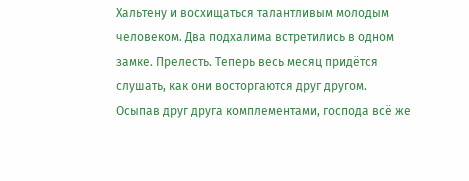Хальтену и восхищаться талантливым молодым человеком. Два подхалима встретились в одном замке. Прелесть. Теперь весь месяц придётся слушать, как они восторгаются друг другом.
Осыпав друг друга комплементами, господа всё же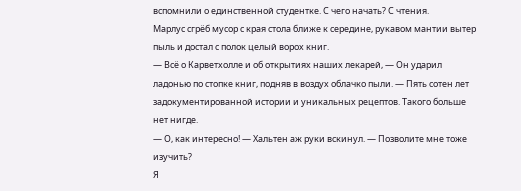вспомнили о единственной студентке. С чего начать? С чтения.
Марлус сгрёб мусор с края стола ближе к середине, рукавом мантии вытер пыль и достал с полок целый ворох книг.
— Всё о Карветхолле и об открытиях наших лекарей, — Он ударил ладонью по стопке книг, подняв в воздух облачко пыли. — Пять сотен лет задокументированной истории и уникальных рецептов. Такого больше нет нигде.
— О, как интересно! — Хальтен аж руки вскинул. — Позволите мне тоже изучить?
Я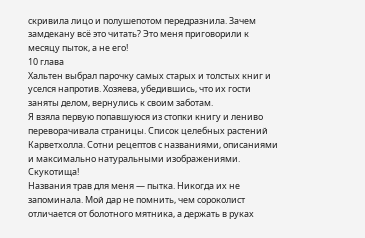скривила лицо и полушепотом передразнила. Зачем замдекану всё это читать? Это меня приговорили к месяцу пыток, а не его!
10 глава
Хальтен выбрал парочку самых старых и толстых книг и уселся напротив. Хозяева, убедившись, что их гости заняты делом, вернулись к своим заботам.
Я взяла первую попавшуюся из стопки книгу и лениво переворачивала страницы. Список целебных растений Карветхолла. Сотни рецептов с названиями, описаниями и максимально натуральными изображениями.
Скукотища!
Названия трав для меня — пытка. Никогда их не запоминала. Мой дар не помнить, чем сороколист отличается от болотного мятника, а держать в руках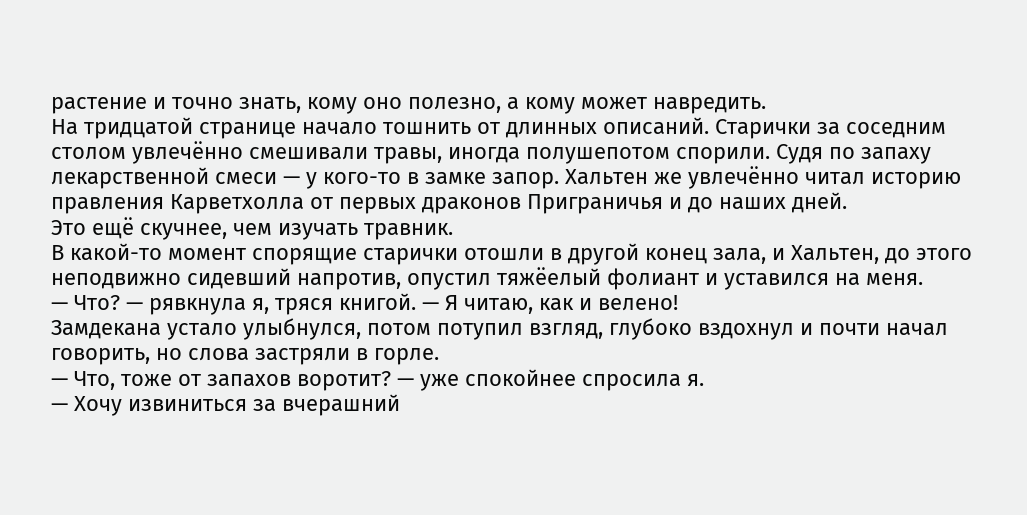растение и точно знать, кому оно полезно, а кому может навредить.
На тридцатой странице начало тошнить от длинных описаний. Старички за соседним столом увлечённо смешивали травы, иногда полушепотом спорили. Судя по запаху лекарственной смеси — у кого-то в замке запор. Хальтен же увлечённо читал историю правления Карветхолла от первых драконов Приграничья и до наших дней.
Это ещё скучнее, чем изучать травник.
В какой-то момент спорящие старички отошли в другой конец зала, и Хальтен, до этого неподвижно сидевший напротив, опустил тяжёелый фолиант и уставился на меня.
— Что? — рявкнула я, тряся книгой. — Я читаю, как и велено!
Замдекана устало улыбнулся, потом потупил взгляд, глубоко вздохнул и почти начал говорить, но слова застряли в горле.
— Что, тоже от запахов воротит? — уже спокойнее спросила я.
— Хочу извиниться за вчерашний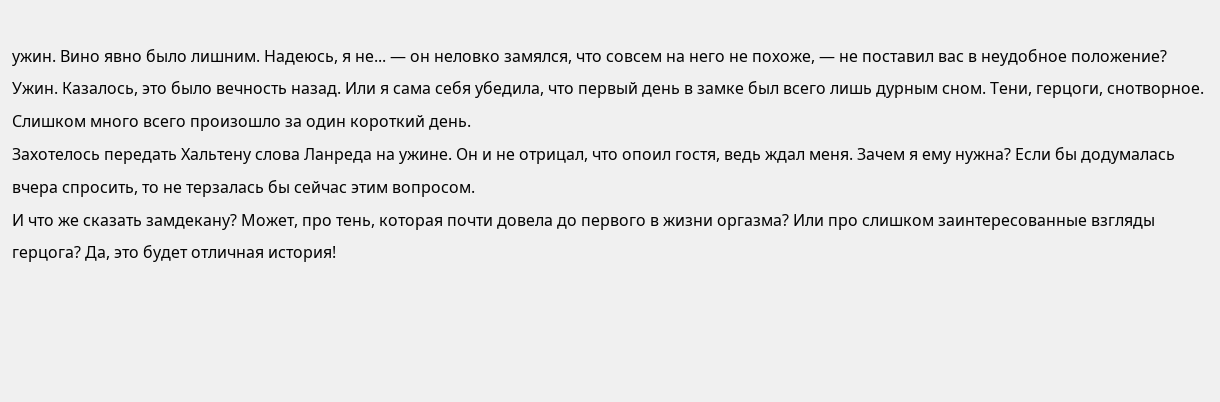ужин. Вино явно было лишним. Надеюсь, я не... — он неловко замялся, что совсем на него не похоже, — не поставил вас в неудобное положение?
Ужин. Казалось, это было вечность назад. Или я сама себя убедила, что первый день в замке был всего лишь дурным сном. Тени, герцоги, снотворное. Слишком много всего произошло за один короткий день.
Захотелось передать Хальтену слова Ланреда на ужине. Он и не отрицал, что опоил гостя, ведь ждал меня. Зачем я ему нужна? Если бы додумалась вчера спросить, то не терзалась бы сейчас этим вопросом.
И что же сказать замдекану? Может, про тень, которая почти довела до первого в жизни оргазма? Или про слишком заинтересованные взгляды герцога? Да, это будет отличная история!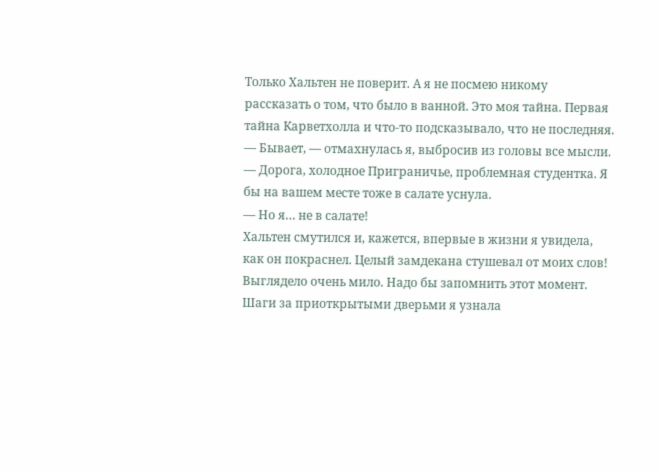Только Хальтен не поверит. А я не посмею никому рассказать о том, что было в ванной. Это моя тайна. Первая тайна Карветхолла и что-то подсказывало, что не последняя.
— Бывает, — отмахнулась я, выбросив из головы все мысли. — Дорога, холодное Приграничье, проблемная студентка. Я бы на вашем месте тоже в салате уснула.
— Но я… не в салате!
Хальтен смутился и, кажется, впервые в жизни я увидела, как он покраснел. Целый замдекана стушевал от моих слов! Выглядело очень мило. Надо бы запомнить этот момент.
Шаги за приоткрытыми дверьми я узнала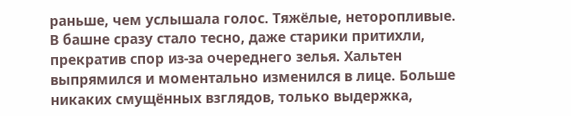раньше, чем услышала голос. Тяжёлые, неторопливые.
В башне сразу стало тесно, даже старики притихли, прекратив спор из-за очереднего зелья. Хальтен выпрямился и моментально изменился в лице. Больше никаких смущённых взглядов, только выдержка,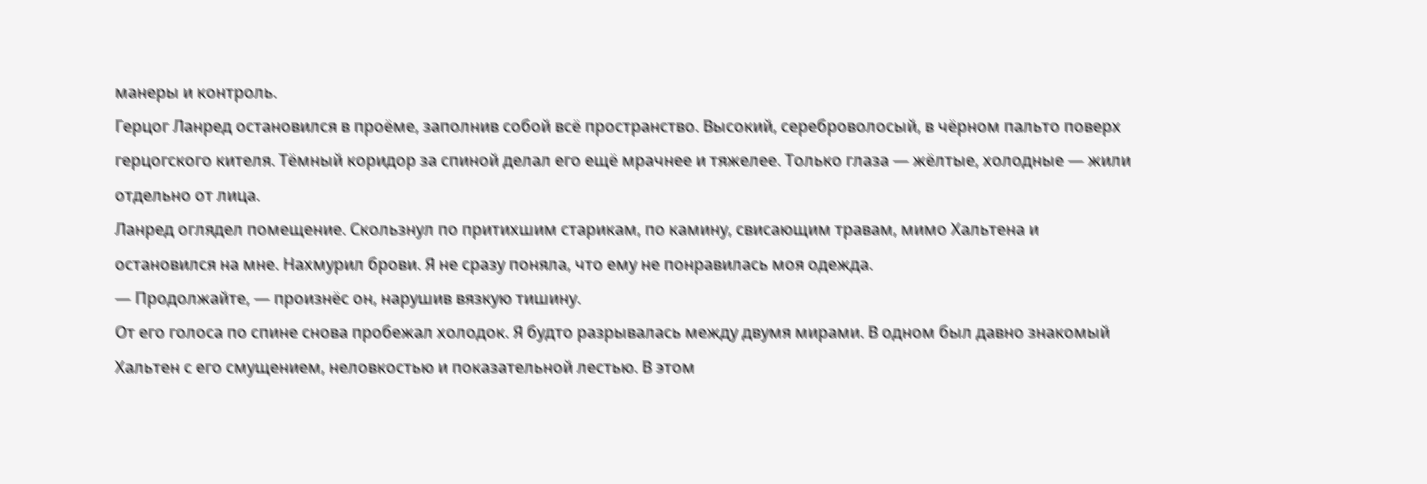манеры и контроль.
Герцог Ланред остановился в проёме, заполнив собой всё пространство. Высокий, сереброволосый, в чёрном пальто поверх герцогского кителя. Тёмный коридор за спиной делал его ещё мрачнее и тяжелее. Только глаза — жёлтые, холодные — жили отдельно от лица.
Ланред оглядел помещение. Скользнул по притихшим старикам, по камину, свисающим травам, мимо Хальтена и остановился на мне. Нахмурил брови. Я не сразу поняла, что ему не понравилась моя одежда.
— Продолжайте, — произнёс он, нарушив вязкую тишину.
От его голоса по спине снова пробежал холодок. Я будто разрывалась между двумя мирами. В одном был давно знакомый Хальтен с его смущением, неловкостью и показательной лестью. В этом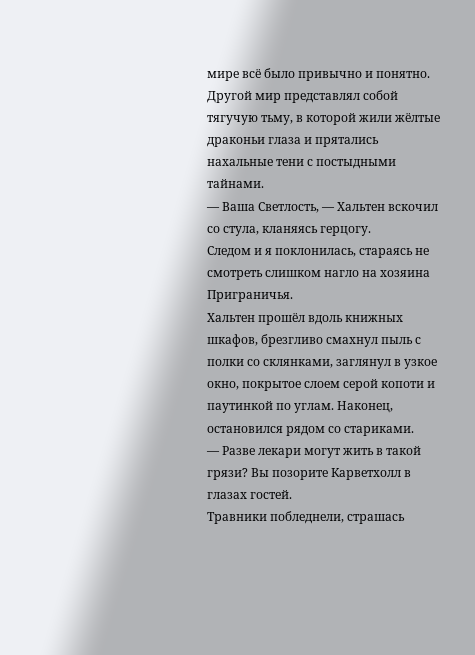мире всё было привычно и понятно. Другой мир представлял собой тягучую тьму, в которой жили жёлтые драконьи глаза и прятались нахальные тени с постыдными тайнами.
— Ваша Светлость, — Хальтен вскочил со стула, кланяясь герцогу.
Следом и я поклонилась, стараясь не смотреть слишком нагло на хозяина Приграничья.
Хальтен прошёл вдоль книжных шкафов, брезгливо смахнул пыль с полки со склянками, заглянул в узкое окно, покрытое слоем серой копоти и паутинкой по углам. Наконец, остановился рядом со стариками.
— Разве лекари могут жить в такой грязи? Вы позорите Карветхолл в глазах гостей.
Травники побледнели, страшась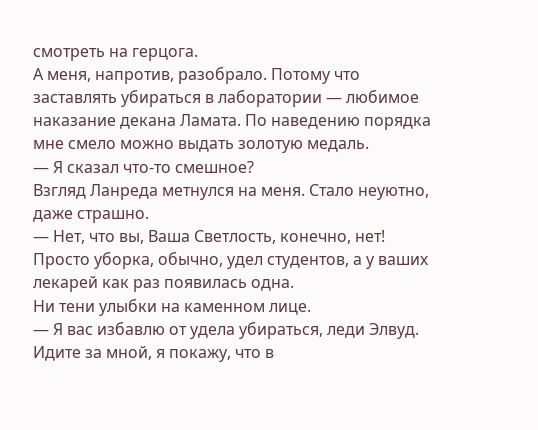смотреть на герцога.
А меня, напротив, разобрало. Потому что заставлять убираться в лаборатории — любимое наказание декана Ламата. По наведению порядка мне смело можно выдать золотую медаль.
— Я сказал что-то смешное?
Взгляд Ланреда метнулся на меня. Стало неуютно, даже страшно.
— Нет, что вы, Ваша Светлость, конечно, нет! Просто уборка, обычно, удел студентов, а у ваших лекарей как раз появилась одна.
Ни тени улыбки на каменном лице.
— Я вас избавлю от удела убираться, леди Элвуд. Идите за мной, я покажу, что в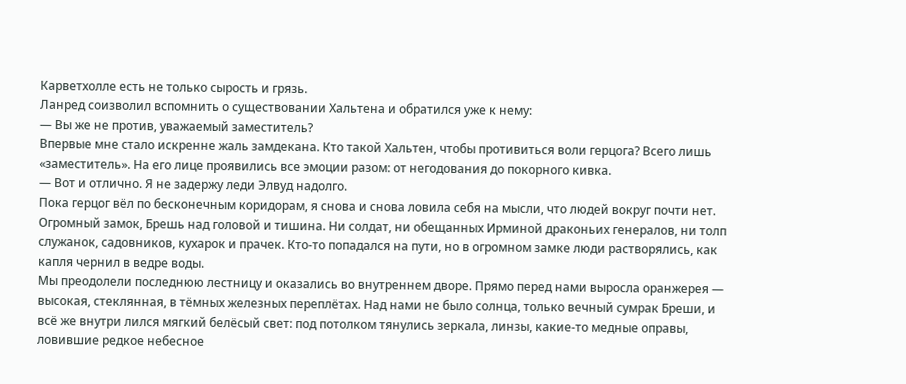Карветхолле есть не только сырость и грязь.
Ланред соизволил вспомнить о существовании Хальтена и обратился уже к нему:
— Вы же не против, уважаемый заместитель?
Впервые мне стало искренне жаль замдекана. Кто такой Хальтен, чтобы противиться воли герцога? Всего лишь «заместитель». На его лице проявились все эмоции разом: от негодования до покорного кивка.
— Вот и отлично. Я не задержу леди Элвуд надолго.
Пока герцог вёл по бесконечным коридорам, я снова и снова ловила себя на мысли, что людей вокруг почти нет. Огромный замок, Брешь над головой и тишина. Ни солдат, ни обещанных Ирминой драконьих генералов, ни толп служанок, садовников, кухарок и прачек. Кто-то попадался на пути, но в огромном замке люди растворялись, как капля чернил в ведре воды.
Мы преодолели последнюю лестницу и оказались во внутреннем дворе. Прямо перед нами выросла оранжерея — высокая, стеклянная, в тёмных железных переплётах. Над нами не было солнца, только вечный сумрак Бреши, и всё же внутри лился мягкий белёсый свет: под потолком тянулись зеркала, линзы, какие-то медные оправы, ловившие редкое небесное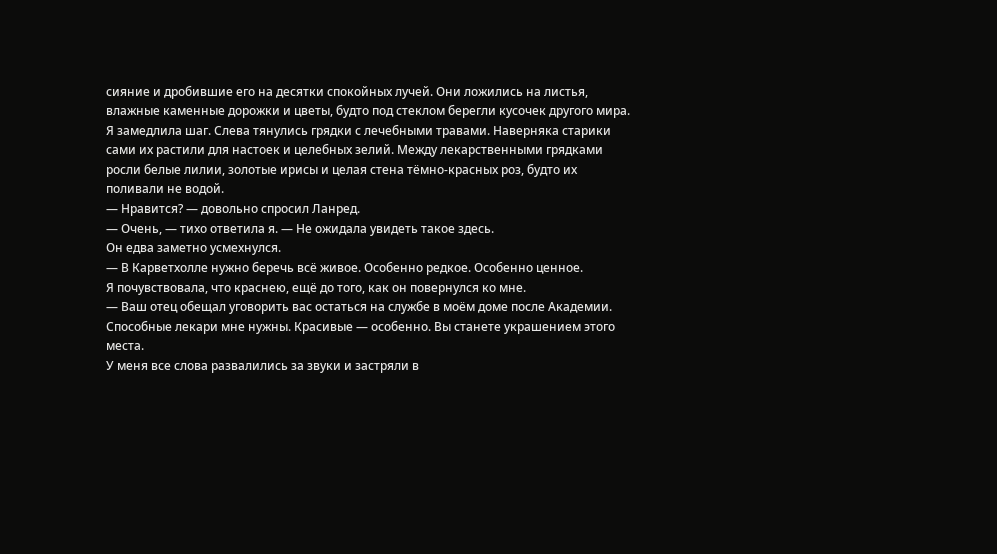сияние и дробившие его на десятки спокойных лучей. Они ложились на листья, влажные каменные дорожки и цветы, будто под стеклом берегли кусочек другого мира.
Я замедлила шаг. Слева тянулись грядки с лечебными травами. Наверняка старики сами их растили для настоек и целебных зелий. Между лекарственными грядками росли белые лилии, золотые ирисы и целая стена тёмно-красных роз, будто их поливали не водой.
— Нравится? — довольно спросил Ланред.
— Очень, — тихо ответила я. — Не ожидала увидеть такое здесь.
Он едва заметно усмехнулся.
— В Карветхолле нужно беречь всё живое. Особенно редкое. Особенно ценное.
Я почувствовала, что краснею, ещё до того, как он повернулся ко мне.
— Ваш отец обещал уговорить вас остаться на службе в моём доме после Академии. Способные лекари мне нужны. Красивые — особенно. Вы станете украшением этого места.
У меня все слова развалились за звуки и застряли в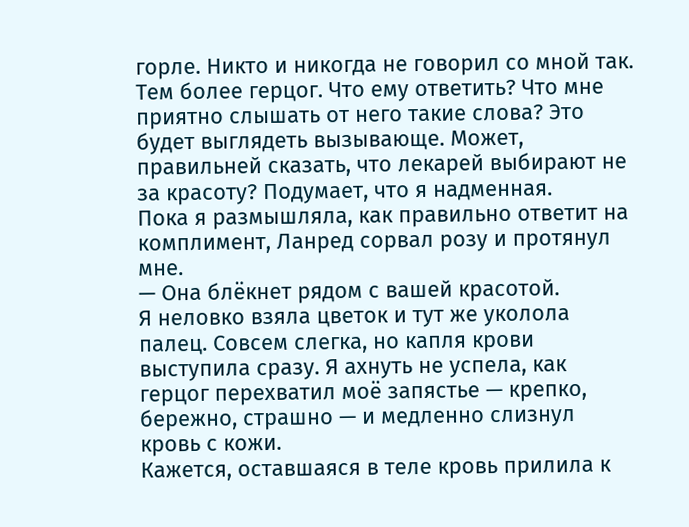горле. Никто и никогда не говорил со мной так. Тем более герцог. Что ему ответить? Что мне приятно слышать от него такие слова? Это будет выглядеть вызывающе. Может, правильней сказать, что лекарей выбирают не за красоту? Подумает, что я надменная.
Пока я размышляла, как правильно ответит на комплимент, Ланред сорвал розу и протянул мне.
— Она блёкнет рядом с вашей красотой.
Я неловко взяла цветок и тут же уколола палец. Совсем слегка, но капля крови выступила сразу. Я ахнуть не успела, как герцог перехватил моё запястье — крепко, бережно, страшно — и медленно слизнул кровь с кожи.
Кажется, оставшаяся в теле кровь прилила к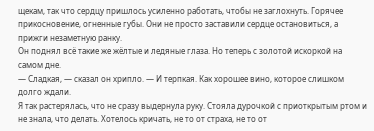щекам, так что сердцу пришлось усиленно работать, чтобы не заглохнуть. Горячее прикосновение, огненные губы. Они не просто заставили сердце остановиться, а прижги незаметную ранку.
Он поднял всё такие же жёлтые и ледяные глаза. Но теперь с золотой искоркой на самом дне.
— Сладкая, — сказал он хрипло. — И терпкая. Как хорошее вино, которое слишком долго ждали.
Я так растерялась, что не сразу выдернула руку. Стояла дурочкой с приоткрытым ртом и не знала, что делать. Хотелось кричать, не то от страха, не то от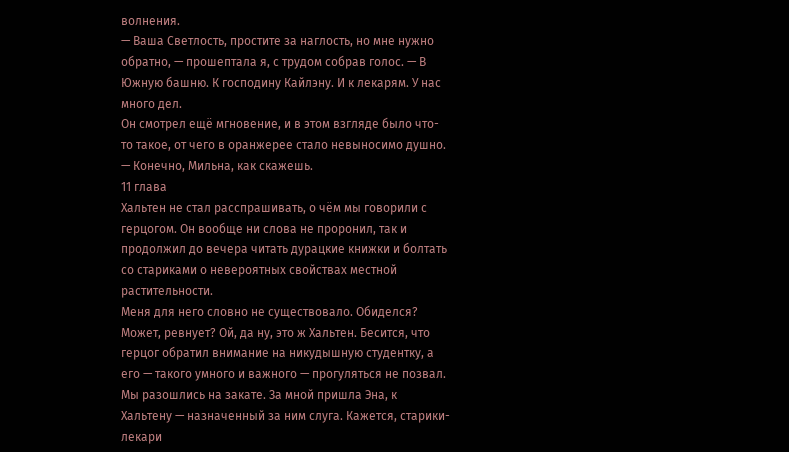волнения.
— Ваша Светлость, простите за наглость, но мне нужно обратно, — прошептала я, с трудом собрав голос. — В Южную башню. К господину Кайлэну. И к лекарям. У нас много дел.
Он смотрел ещё мгновение, и в этом взгляде было что-то такое, от чего в оранжерее стало невыносимо душно.
— Конечно, Мильна, как скажешь.
11 глава
Хальтен не стал расспрашивать, о чём мы говорили с герцогом. Он вообще ни слова не проронил, так и продолжил до вечера читать дурацкие книжки и болтать со стариками о невероятных свойствах местной растительности.
Меня для него словно не существовало. Обиделся? Может, ревнует? Ой, да ну, это ж Хальтен. Бесится, что герцог обратил внимание на никудышную студентку, а его — такого умного и важного — прогуляться не позвал.
Мы разошлись на закате. За мной пришла Эна, к Хальтену — назначенный за ним слуга. Кажется, старики-лекари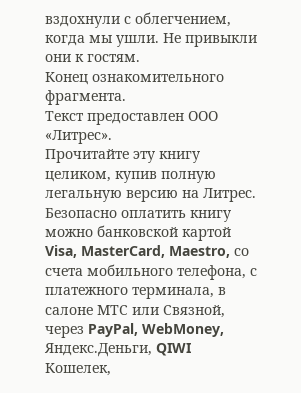вздохнули с облегчением, когда мы ушли. Не привыкли они к гостям.
Конец ознакомительного фрагмента.
Текст предоставлен ООО «Литрес».
Прочитайте эту книгу целиком, купив полную легальную версию на Литрес.
Безопасно оплатить книгу можно банковской картой Visa, MasterCard, Maestro, со счета мобильного телефона, с платежного терминала, в салоне МТС или Связной, через PayPal, WebMoney, Яндекс.Деньги, QIWI Кошелек,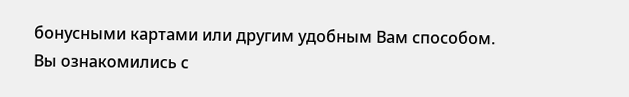бонусными картами или другим удобным Вам способом.
Вы ознакомились с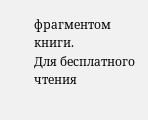фрагментом книги.
Для бесплатного чтения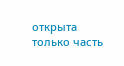открыта только часть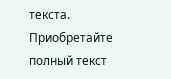текста.
Приобретайте полный текст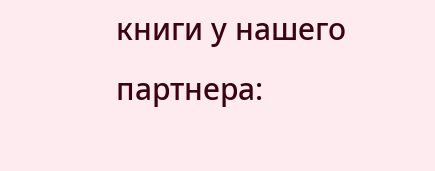книги у нашего партнера: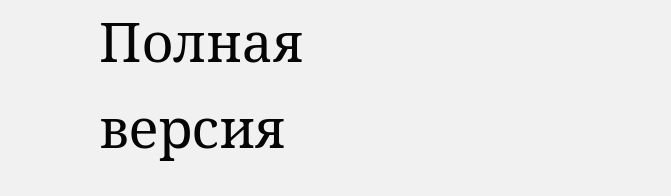Полная версия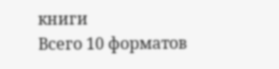книги
Всего 10 форматов